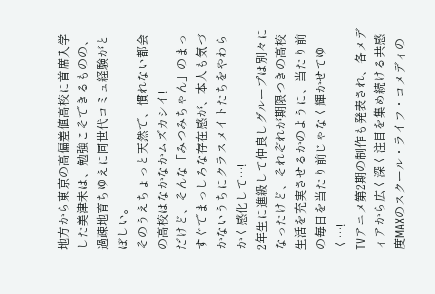地方から東京の高偏差値高校に首席入学した美津未は、勉強こそできるものの、過疎地育ちゆえに同世代コミュ経験がとぼしい。
そのうえちょっと天然で、慣れない都会の高校はなかなかムズカシイ!
だけど、そんな「みつみちゃん」のまっすぐでまっしろな存在感が、本人も気づかないうちにクラスメイトたちをやわらかく感化して…!
2年生に進級して仲良しグループは別々になったけど、それぞれが期限つきの高校生活を充実させるかのように、当たり前の毎日を当たり前じゃなく輝かせてゆく…!
TVアニメ第2期の制作も発表され、各メディアから広く深く注目を集め続ける共感度MAXのスクール・ライフ・コメディの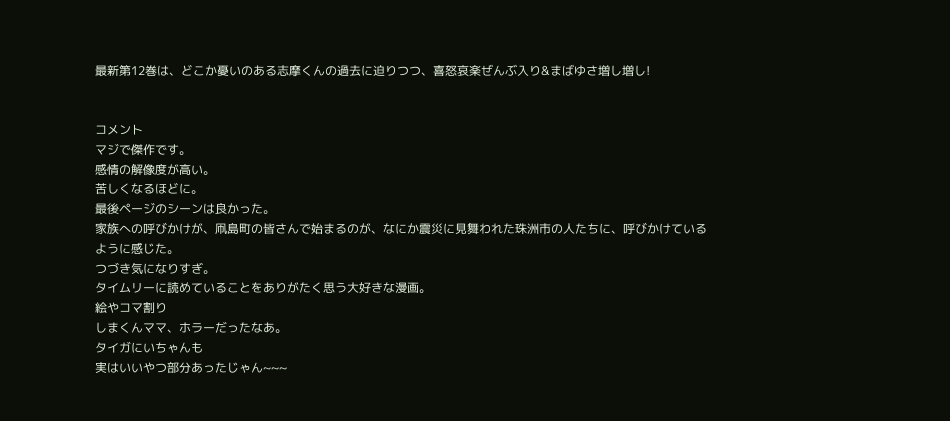最新第12巻は、どこか憂いのある志摩くんの過去に迫りつつ、喜怒哀楽ぜんぶ入り&まばゆさ増し増し!


コメント
マジで傑作です。
感情の解像度が高い。
苦しくなるほどに。
最後ページのシーンは良かった。
家族への呼びかけが、凧島町の皆さんで始まるのが、なにか震災に見舞われた珠洲市の人たちに、呼びかけているように感じた。
つづき気になりすぎ。
タイムリーに読めていることをありがたく思う大好きな漫画。
絵やコマ割り
しまくんママ、ホラーだったなあ。
タイガにいちゃんも
実はいいやつ部分あったじゃん~~~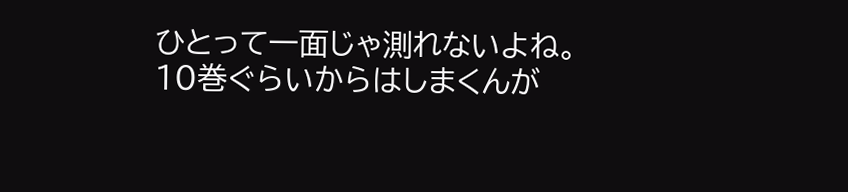ひとって一面じゃ測れないよね。
10巻ぐらいからはしまくんが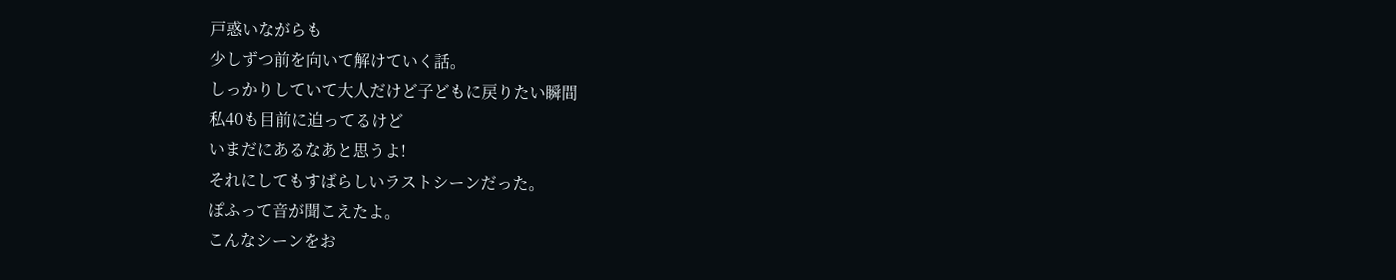戸惑いながらも
少しずつ前を向いて解けていく話。
しっかりしていて大人だけど子どもに戻りたい瞬間
私40も目前に迫ってるけど
いまだにあるなあと思うよ!
それにしてもすばらしいラストシーンだった。
ぽふって音が聞こえたよ。
こんなシーンをお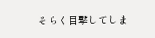そらく目撃してしま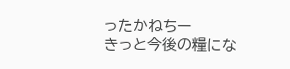ったかねちー
きっと今後の糧にな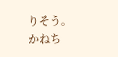りそう。
かねち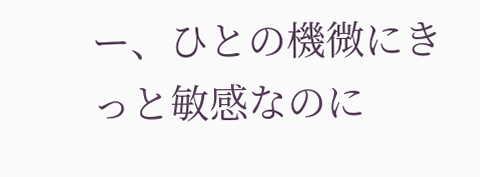ー、ひとの機微にきっと敏感なのに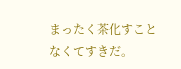まったく茶化すことなくてすきだ。